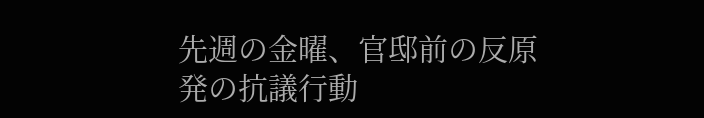先週の金曜、官邸前の反原発の抗議行動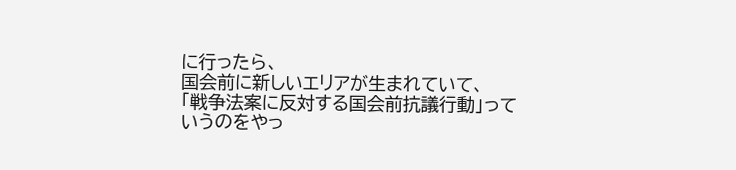に行ったら、
国会前に新しいエリアが生まれていて、
「戦争法案に反対する国会前抗議行動」っていうのをやっ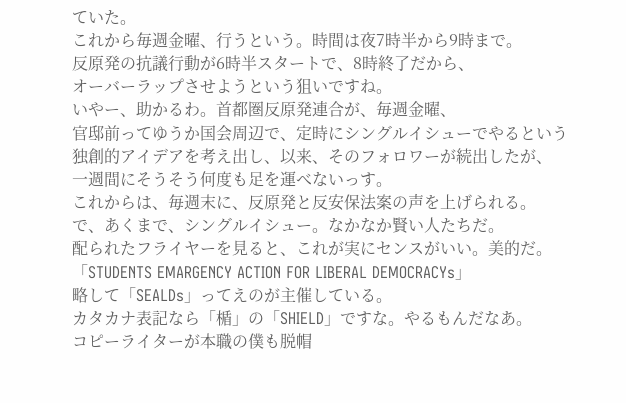ていた。
これから毎週金曜、行うという。時間は夜7時半から9時まで。
反原発の抗議行動が6時半スタートで、8時終了だから、
オーバーラップさせようという狙いですね。
いやー、助かるわ。首都圏反原発連合が、毎週金曜、
官邸前ってゆうか国会周辺で、定時にシングルイシューでやるという
独創的アイデアを考え出し、以来、そのフォロワーが続出したが、
一週間にそうそう何度も足を運べないっす。
これからは、毎週末に、反原発と反安保法案の声を上げられる。
で、あくまで、シングルイシュー。なかなか賢い人たちだ。
配られたフライヤーを見ると、これが実にセンスがいい。美的だ。
「STUDENTS EMARGENCY ACTION FOR LIBERAL DEMOCRACYs」
略して「SEALDs」ってえのが主催している。
カタカナ表記なら「楯」の「SHIELD」ですな。やるもんだなあ。
コピーライターが本職の僕も脱帽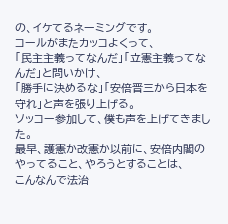の、イケてるネーミングです。
コールがまたカッコよくって、
「民主主義ってなんだ」「立憲主義ってなんだ」と問いかけ、
「勝手に決めるな」「安倍晋三から日本を守れ」と声を張り上げる。
ソッコー参加して、僕も声を上げてきました。
最早、護憲か改憲か以前に、安倍内閣のやってること、やろうとすることは、
こんなんで法治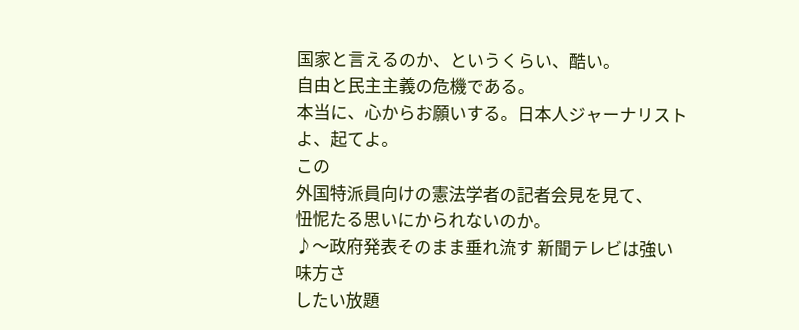国家と言えるのか、というくらい、酷い。
自由と民主主義の危機である。
本当に、心からお願いする。日本人ジャーナリストよ、起てよ。
この
外国特派員向けの憲法学者の記者会見を見て、
忸怩たる思いにかられないのか。
♪〜政府発表そのまま垂れ流す 新聞テレビは強い味方さ
したい放題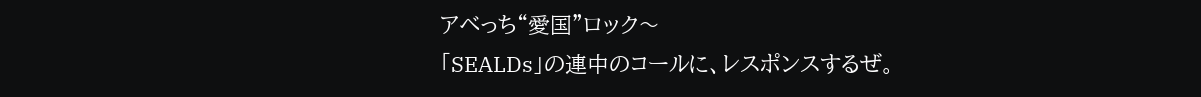アベっち“愛国”ロック〜
「SEALDs」の連中のコールに、レスポンスするぜ。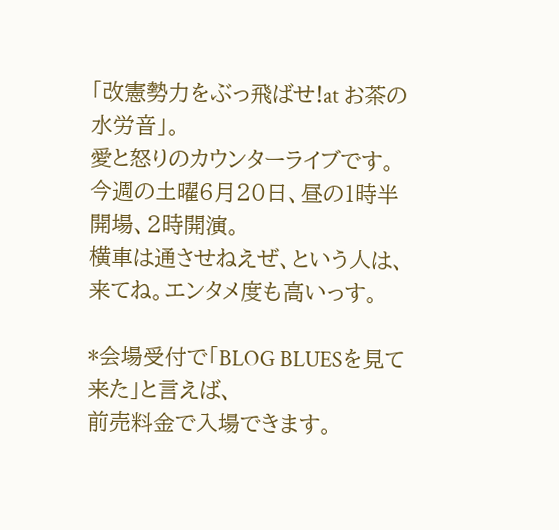「改憲勢力をぶっ飛ばせ!at お茶の水労音」。
愛と怒りのカウンターライブです。
今週の土曜6月20日、昼の1時半開場、2時開演。
横車は通させねえぜ、という人は、来てね。エンタメ度も高いっす。

*会場受付で「BLOG BLUESを見て来た」と言えば、
前売料金で入場できます。